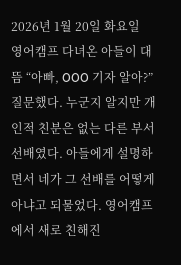2026년 1월 20일 화요일
영어캠프 다녀온 아들이 대뜸 “아빠, OOO 기자 알아?” 질문했다. 누군지 알지만 개인적 친분은 없는 다른 부서 선배였다. 아들에게 설명하면서 네가 그 선배를 어떻게 아냐고 되물었다. 영어캠프에서 새로 친해진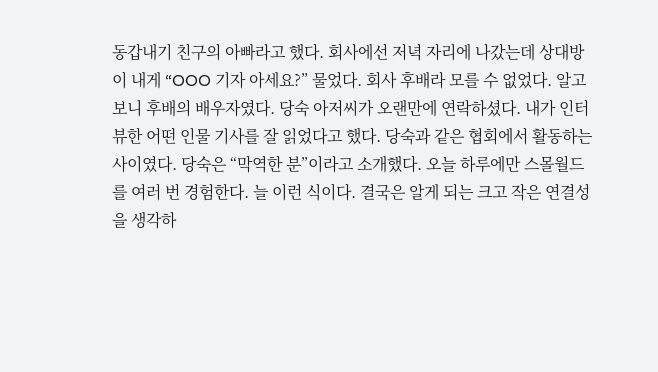동갑내기 친구의 아빠라고 했다. 회사에선 저녁 자리에 나갔는데 상대방이 내게 “OOO 기자 아세요?” 물었다. 회사 후배라 모를 수 없었다. 알고 보니 후배의 배우자였다. 당숙 아저씨가 오랜만에 연락하셨다. 내가 인터뷰한 어떤 인물 기사를 잘 읽었다고 했다. 당숙과 같은 협회에서 활동하는 사이였다. 당숙은 “막역한 분”이라고 소개했다. 오늘 하루에만 스몰월드를 여러 번 경험한다. 늘 이런 식이다. 결국은 알게 되는 크고 작은 연결성을 생각하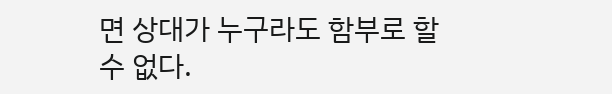면 상대가 누구라도 함부로 할 수 없다.